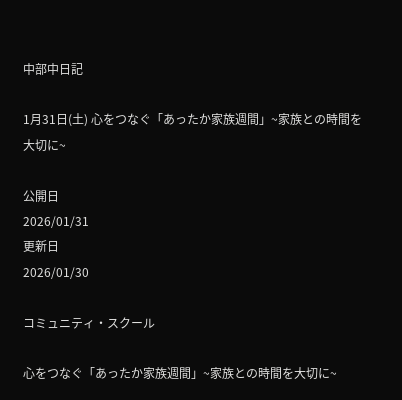中部中日記

1月31日(土) 心をつなぐ「あったか家族週間」~家族との時間を大切に~

公開日
2026/01/31
更新日
2026/01/30

コミュニティ・スクール

心をつなぐ「あったか家族週間」~家族との時間を大切に~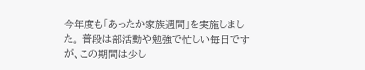今年度も「あったか家族週間」を実施しました。 普段は部活動や勉強で忙しい毎日ですが、この期間は少し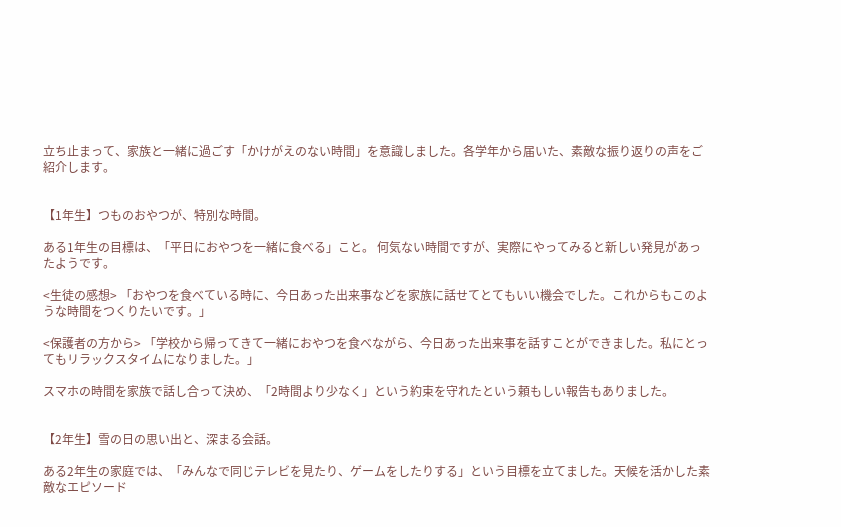立ち止まって、家族と一緒に過ごす「かけがえのない時間」を意識しました。各学年から届いた、素敵な振り返りの声をご紹介します。


【1年生】つものおやつが、特別な時間。

ある1年生の目標は、「平日におやつを一緒に食べる」こと。 何気ない時間ですが、実際にやってみると新しい発見があったようです。

<生徒の感想> 「おやつを食べている時に、今日あった出来事などを家族に話せてとてもいい機会でした。これからもこのような時間をつくりたいです。」

<保護者の方から> 「学校から帰ってきて一緒におやつを食べながら、今日あった出来事を話すことができました。私にとってもリラックスタイムになりました。」

スマホの時間を家族で話し合って決め、「2時間より少なく」という約束を守れたという頼もしい報告もありました。


【2年生】雪の日の思い出と、深まる会話。

ある2年生の家庭では、「みんなで同じテレビを見たり、ゲームをしたりする」という目標を立てました。天候を活かした素敵なエピソード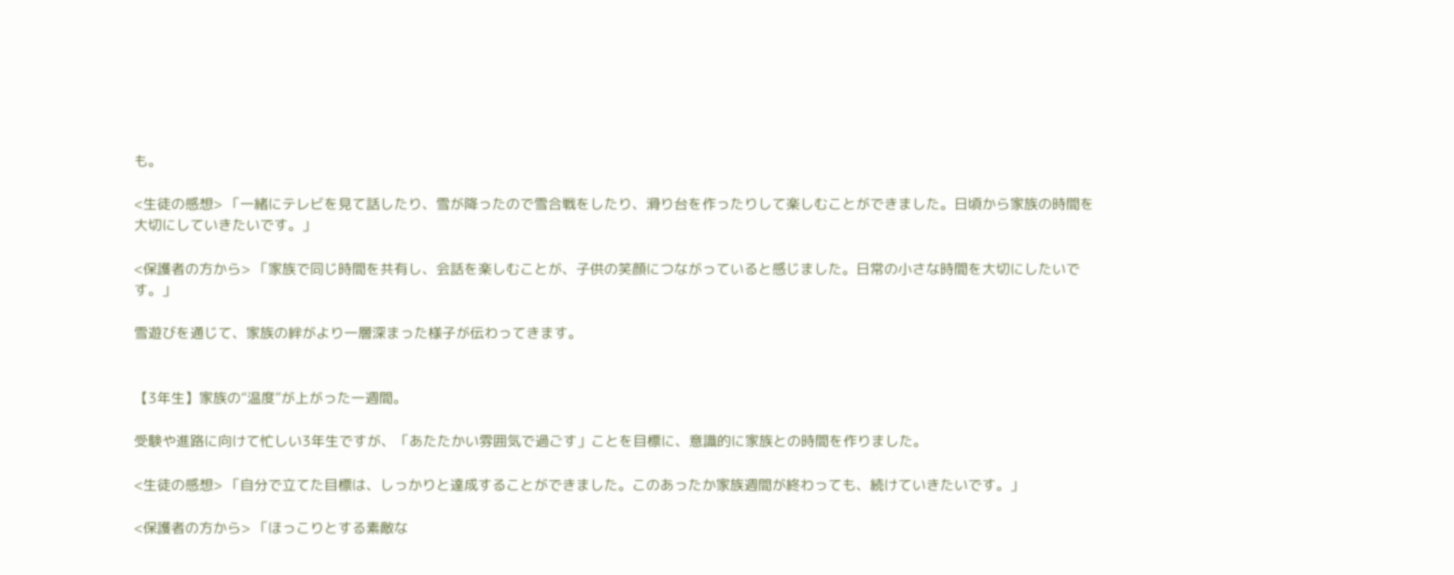も。

<生徒の感想> 「一緒にテレビを見て話したり、雪が降ったので雪合戦をしたり、滑り台を作ったりして楽しむことができました。日頃から家族の時間を大切にしていきたいです。」

<保護者の方から> 「家族で同じ時間を共有し、会話を楽しむことが、子供の笑顔につながっていると感じました。日常の小さな時間を大切にしたいです。」

雪遊びを通じて、家族の絆がより一層深まった様子が伝わってきます。


【3年生】家族の“温度”が上がった一週間。

受験や進路に向けて忙しい3年生ですが、「あたたかい雰囲気で過ごす」ことを目標に、意識的に家族との時間を作りました。

<生徒の感想> 「自分で立てた目標は、しっかりと達成することができました。このあったか家族週間が終わっても、続けていきたいです。」

<保護者の方から> 「ほっこりとする素敵な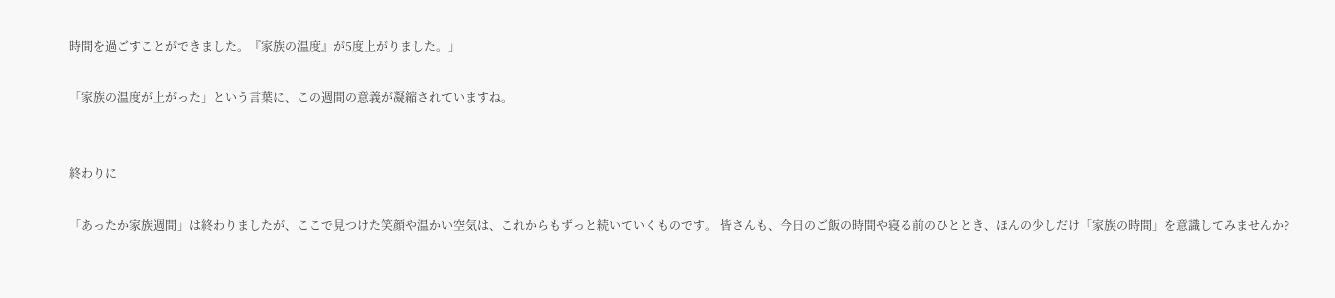時間を過ごすことができました。『家族の温度』が5度上がりました。」

「家族の温度が上がった」という言葉に、この週間の意義が凝縮されていますね。


終わりに

「あったか家族週間」は終わりましたが、ここで見つけた笑顔や温かい空気は、これからもずっと続いていくものです。 皆さんも、今日のご飯の時間や寝る前のひととき、ほんの少しだけ「家族の時間」を意識してみませんか?